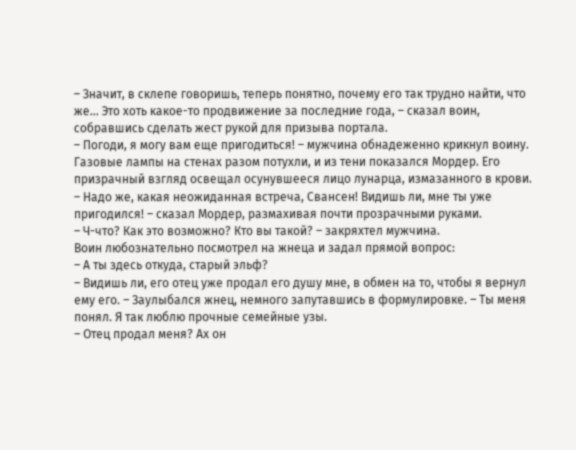– Значит, в склепе говоришь, теперь понятно, почему его так трудно найти, что же… Это хоть какое-то продвижение за последние года, – сказал воин, собравшись сделать жест рукой для призыва портала.
– Погоди, я могу вам еще пригодиться! – мужчина обнадеженно крикнул воину.
Газовые лампы на стенах разом потухли, и из тени показался Мордер. Его призрачный взгляд освещал осунувшееся лицо лунарца, измазанного в крови.
– Надо же, какая неожиданная встреча, Свансен! Видишь ли, мне ты уже пригодился! – сказал Мордер, размахивая почти прозрачными руками.
– Ч-что? Как это возможно? Кто вы такой? – закряхтел мужчина.
Воин любознательно посмотрел на жнеца и задал прямой вопрос:
– А ты здесь откуда, старый эльф?
– Видишь ли, его отец уже продал его душу мне, в обмен на то, чтобы я вернул ему его. – Заулыбался жнец, немного запутавшись в формулировке. – Ты меня понял. Я так люблю прочные семейные узы.
– Отец продал меня? Ах он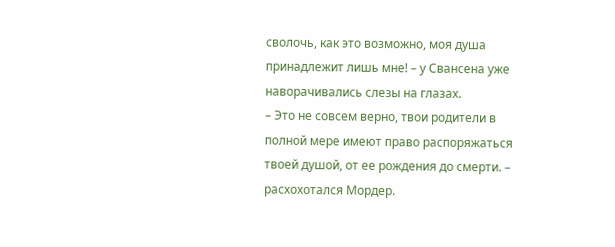сволочь, как это возможно, моя душа принадлежит лишь мне! – у Свансена уже наворачивались слезы на глазах.
– Это не совсем верно, твои родители в полной мере имеют право распоряжаться твоей душой, от ее рождения до смерти. – расхохотался Мордер.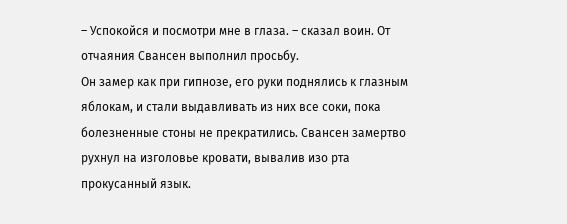– Успокойся и посмотри мне в глаза. – сказал воин. От отчаяния Свансен выполнил просьбу.
Он замер как при гипнозе, его руки поднялись к глазным яблокам, и стали выдавливать из них все соки, пока болезненные стоны не прекратились. Свансен замертво рухнул на изголовье кровати, вывалив изо рта прокусанный язык.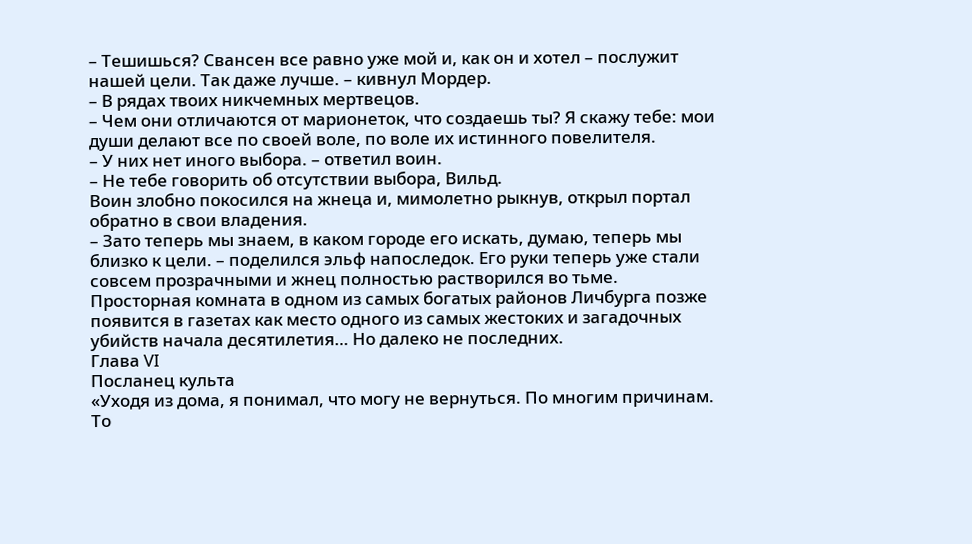– Тешишься? Свансен все равно уже мой и, как он и хотел – послужит нашей цели. Так даже лучше. – кивнул Мордер.
– В рядах твоих никчемных мертвецов.
– Чем они отличаются от марионеток, что создаешь ты? Я скажу тебе: мои души делают все по своей воле, по воле их истинного повелителя.
– У них нет иного выбора. – ответил воин.
– Не тебе говорить об отсутствии выбора, Вильд.
Воин злобно покосился на жнеца и, мимолетно рыкнув, открыл портал обратно в свои владения.
– Зато теперь мы знаем, в каком городе его искать, думаю, теперь мы близко к цели. – поделился эльф напоследок. Его руки теперь уже стали совсем прозрачными и жнец полностью растворился во тьме.
Просторная комната в одном из самых богатых районов Личбурга позже появится в газетах как место одного из самых жестоких и загадочных убийств начала десятилетия… Но далеко не последних.
Глава VI
Посланец культа
«Уходя из дома, я понимал, что могу не вернуться. По многим причинам. То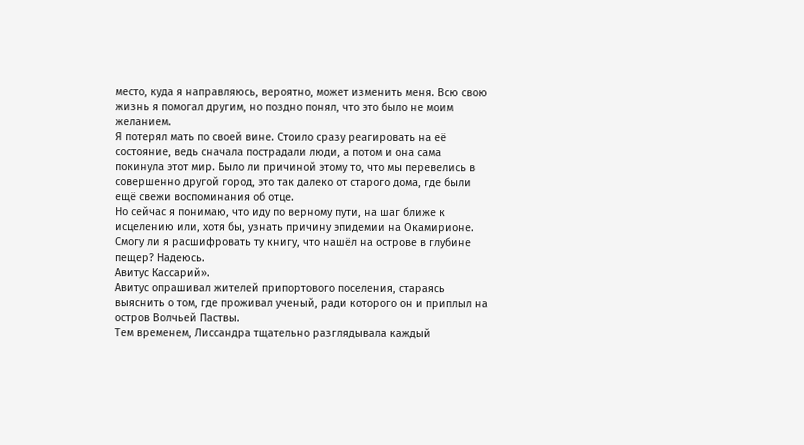место, куда я направляюсь, вероятно, может изменить меня. Всю свою жизнь я помогал другим, но поздно понял, что это было не моим желанием.
Я потерял мать по своей вине. Стоило сразу реагировать на её состояние, ведь сначала пострадали люди, а потом и она сама покинула этот мир. Было ли причиной этому то, что мы перевелись в совершенно другой город, это так далеко от старого дома, где были ещё свежи воспоминания об отце.
Но сейчас я понимаю, что иду по верному пути, на шаг ближе к исцелению или, хотя бы, узнать причину эпидемии на Окамирионе. Смогу ли я расшифровать ту книгу, что нашёл на острове в глубине пещер? Надеюсь.
Авитус Кассарий».
Авитус опрашивал жителей припортового поселения, стараясь выяснить о том, где проживал ученый, ради которого он и приплыл на остров Волчьей Паствы.
Тем временем, Лиссандра тщательно разглядывала каждый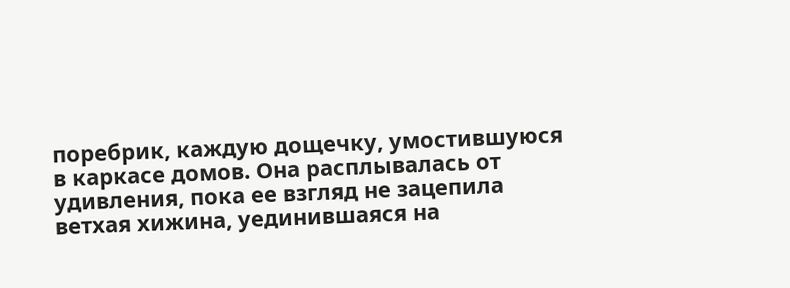поребрик, каждую дощечку, умостившуюся в каркасе домов. Она расплывалась от удивления, пока ее взгляд не зацепила ветхая хижина, уединившаяся на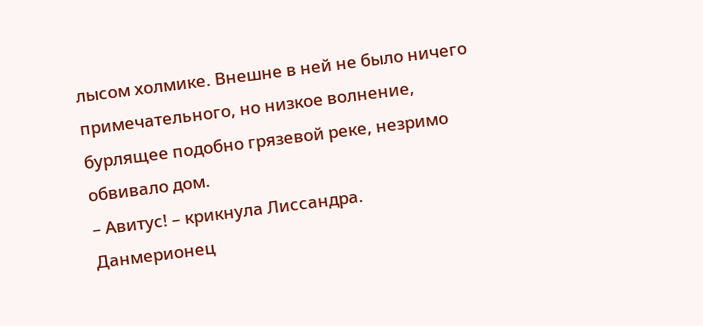лысом холмике. Внешне в ней не было ничего примечательного, но низкое волнение, бурлящее подобно грязевой реке, незримо обвивало дом.
– Авитус! – крикнула Лиссандра.
Данмерионец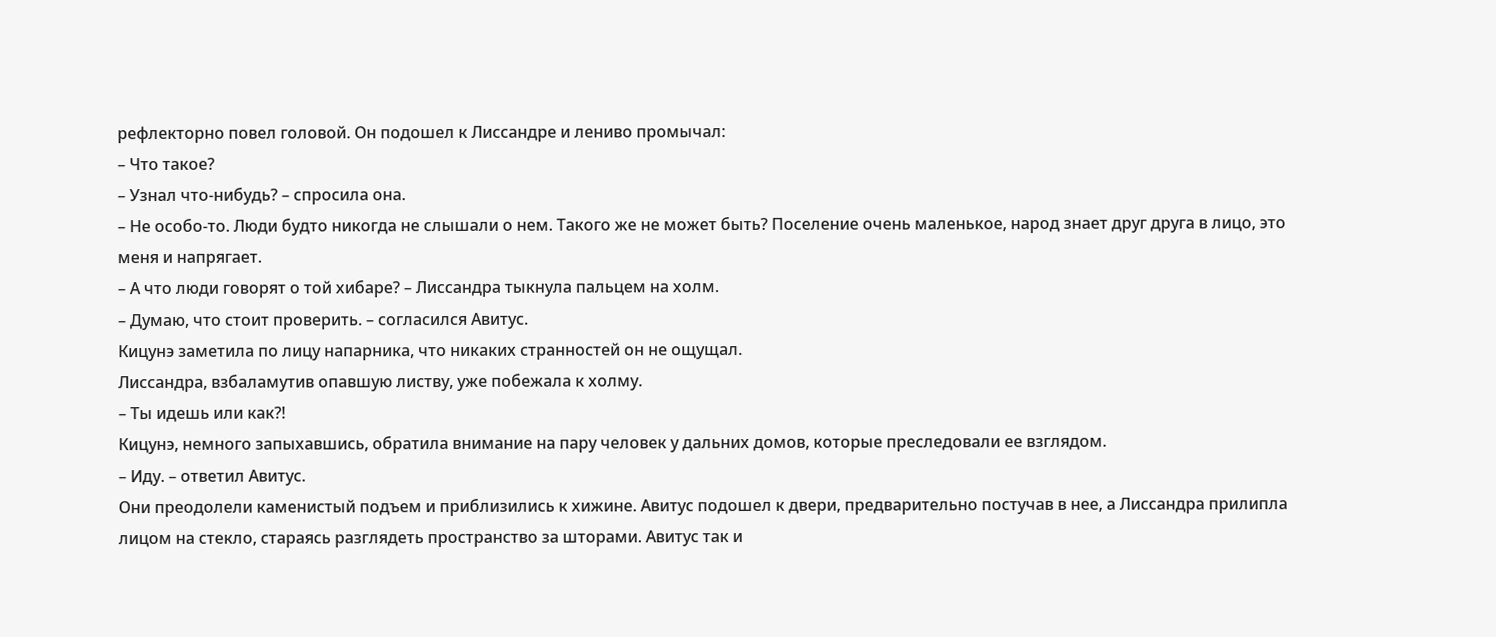рефлекторно повел головой. Он подошел к Лиссандре и лениво промычал:
– Что такое?
– Узнал что-нибудь? – спросила она.
– Не особо-то. Люди будто никогда не слышали о нем. Такого же не может быть? Поселение очень маленькое, народ знает друг друга в лицо, это меня и напрягает.
– А что люди говорят о той хибаре? – Лиссандра тыкнула пальцем на холм.
– Думаю, что стоит проверить. – согласился Авитус.
Кицунэ заметила по лицу напарника, что никаких странностей он не ощущал.
Лиссандра, взбаламутив опавшую листву, уже побежала к холму.
– Ты идешь или как?!
Кицунэ, немного запыхавшись, обратила внимание на пару человек у дальних домов, которые преследовали ее взглядом.
– Иду. – ответил Авитус.
Они преодолели каменистый подъем и приблизились к хижине. Авитус подошел к двери, предварительно постучав в нее, а Лиссандра прилипла лицом на стекло, стараясь разглядеть пространство за шторами. Авитус так и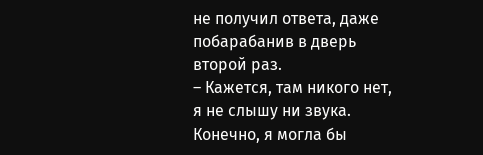не получил ответа, даже побарабанив в дверь второй раз.
– Кажется, там никого нет, я не слышу ни звука. Конечно, я могла бы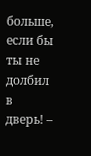больше, если бы ты не долбил в дверь! –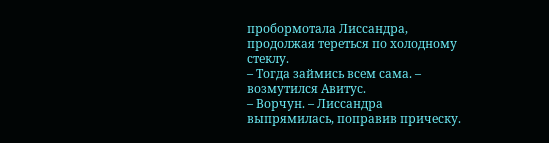пробормотала Лиссандра, продолжая тереться по холодному стеклу.
– Тогда займись всем сама. – возмутился Авитус.
– Ворчун. – Лиссандра выпрямилась, поправив прическу.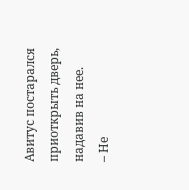Авитус постарался приоткрыть дверь, надавив на нее.
– Не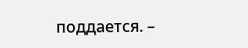поддается. –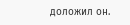доложил он.